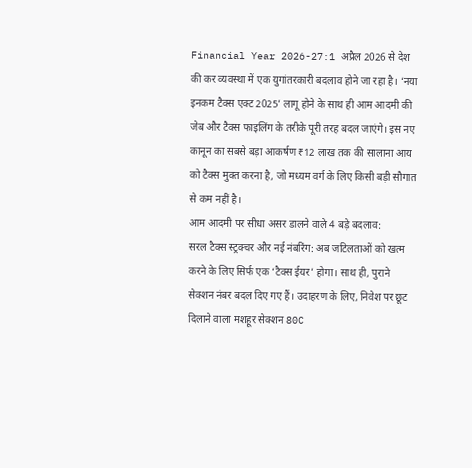Financial Year 2026-27:1 अप्रैल 2026 से देश की कर व्यवस्था में एक युगांतरकारी बदलाव होने जा रहा है। ‘नया इनकम टैक्स एक्ट 2025’ लागू होने के साथ ही आम आदमी की जेब और टैक्स फाइलिंग के तरीके पूरी तरह बदल जाएंगे। इस नए कानून का सबसे बड़ा आकर्षण ₹12 लाख तक की सालाना आय को टैक्स मुक्त करना है, जो मध्यम वर्ग के लिए किसी बड़ी सौगात से कम नहीं है।
आम आदमी पर सीधा असर डालने वाले 4 बड़े बदलाव:
सरल टैक्स स्ट्रक्चर और नई नंबरिंग: अब जटिलताओं को खत्म करने के लिए सिर्फ एक ‘टैक्स ईयर’ होगा। साथ ही, पुराने सेक्शन नंबर बदल दिए गए हैं। उदाहरण के लिए, निवेश पर छूट दिलाने वाला मशहूर सेक्शन 80C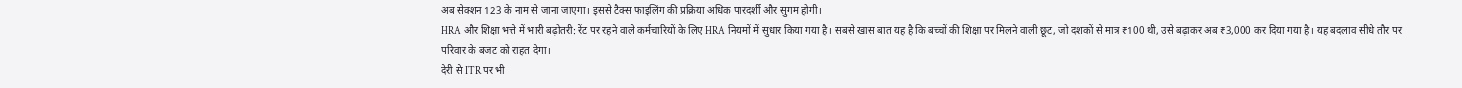अब सेक्शन 123 के नाम से जाना जाएगा। इससे टैक्स फाइलिंग की प्रक्रिया अधिक पारदर्शी और सुगम होगी।
HRA और शिक्षा भत्ते में भारी बढ़ोतरी: रेंट पर रहने वाले कर्मचारियों के लिए HRA नियमों में सुधार किया गया है। सबसे खास बात यह है कि बच्चों की शिक्षा पर मिलने वाली छूट, जो दशकों से मात्र ₹100 थी, उसे बढ़ाकर अब ₹3,000 कर दिया गया है। यह बदलाव सीधे तौर पर परिवार के बजट को राहत देगा।
देरी से ITR पर भी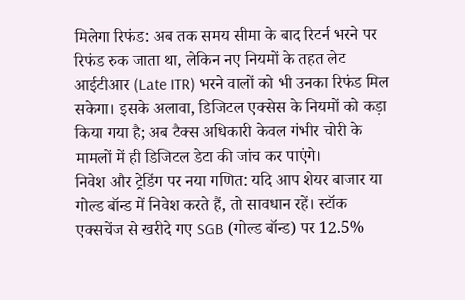मिलेगा रिफंड: अब तक समय सीमा के बाद रिटर्न भरने पर रिफंड रुक जाता था, लेकिन नए नियमों के तहत लेट आईटीआर (Late ITR) भरने वालों को भी उनका रिफंड मिल सकेगा। इसके अलावा, डिजिटल एक्सेस के नियमों को कड़ा किया गया है; अब टैक्स अधिकारी केवल गंभीर चोरी के मामलों में ही डिजिटल डेटा की जांच कर पाएंगे।
निवेश और ट्रेडिंग पर नया गणित: यदि आप शेयर बाजार या गोल्ड बॉन्ड में निवेश करते हैं, तो सावधान रहें। स्टॉक एक्सचेंज से खरीदे गए SGB (गोल्ड बॉन्ड) पर 12.5%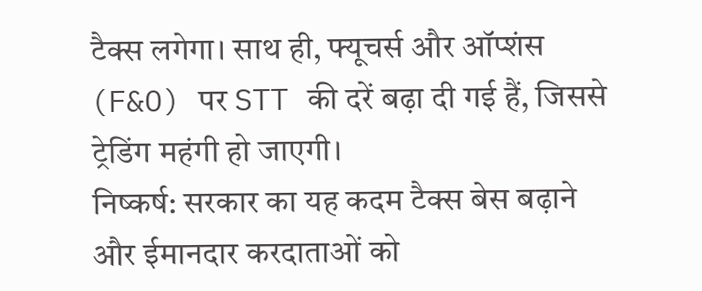टैक्स लगेगा। साथ ही, फ्यूचर्स और ऑप्शंस (F&O) पर STT की दरें बढ़ा दी गई हैं, जिससे ट्रेडिंग महंगी हो जाएगी।
निष्कर्ष: सरकार का यह कदम टैक्स बेस बढ़ाने और ईमानदार करदाताओं को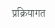प्रक्रियागत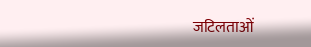जटिलताओं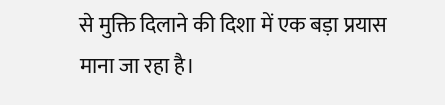से मुक्ति दिलाने की दिशा में एक बड़ा प्रयास माना जा रहा है।